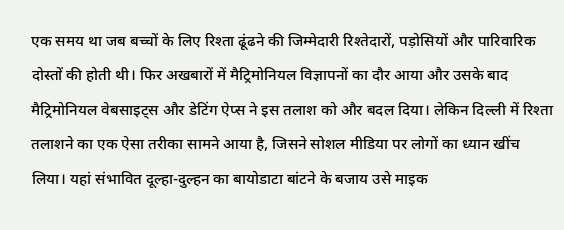एक समय था जब बच्चों के लिए रिश्ता ढूंढने की जिम्मेदारी रिश्तेदारों, पड़ोसियों और पारिवारिक दोस्तों की होती थी। फिर अखबारों में मैट्रिमोनियल विज्ञापनों का दौर आया और उसके बाद मैट्रिमोनियल वेबसाइट्स और डेटिंग ऐप्स ने इस तलाश को और बदल दिया। लेकिन दिल्ली में रिश्ता तलाशने का एक ऐसा तरीका सामने आया है, जिसने सोशल मीडिया पर लोगों का ध्यान खींच लिया। यहां संभावित दूल्हा-दुल्हन का बायोडाटा बांटने के बजाय उसे माइक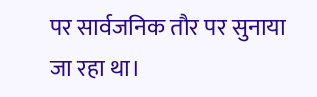पर सार्वजनिक तौर पर सुनाया जा रहा था।